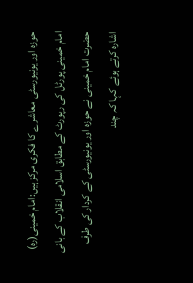حوزہ اور یونیورسٹی معاشرے کا فکری مرکز ہیں:امام خمینی(رہ)
امام خمینی پورٹل کی رپورٹ کے مطابق اسلامی انقلاب کے بانی حضرت امام خمینی نے حوزہ اور یونیورسٹی کے کردار کی طرف اشارہ کرتے ہوئے کہا کہ چند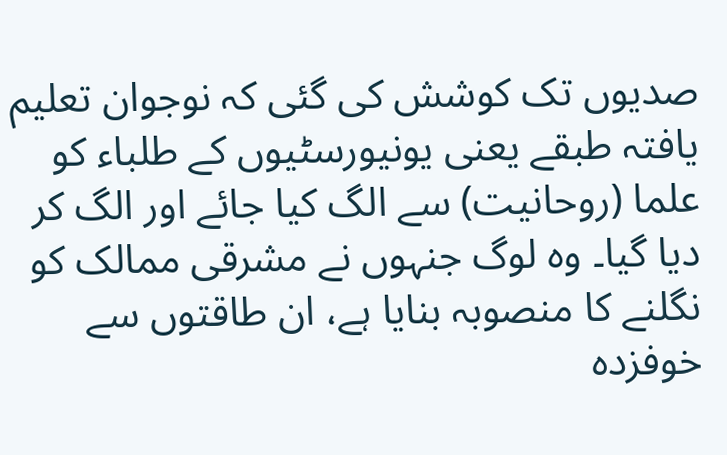صدیوں تک کوشش کی گئی کہ نوجوان تعلیم یافتہ طبقے یعنی یونیورسٹیوں کے طلباء کو علما (روحانیت) سے الگ کیا جائے اور الگ کر دیا گیا۔ وہ لوگ جنہوں نے مشرقی ممالک کو نگلنے کا منصوبہ بنایا ہے، ان طاقتوں سے خوفزدہ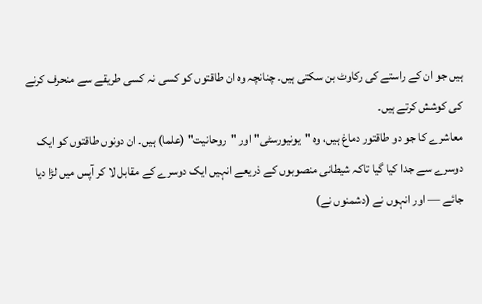ہیں جو ان کے راستے کی رکاوٹ بن سکتی ہیں۔ چنانچہ وہ ان طاقتوں کو کسی نہ کسی طریقے سے منحرف کرنے کی کوشش کرتے ہیں۔
معاشرے کا جو دو طاقتور دماغ ہیں، وہ "یونیورسٹی" اور "روحانیت" (علما) ہیں۔ ان دونوں طاقتوں کو ایک دوسرے سے جدا کیا گیا تاکہ شیطانی منصوبوں کے ذریعے انہیں ایک دوسرے کے مقابل لا کر آپس میں لڑا دیا جائے — اور انہوں نے (دشمنوں نے)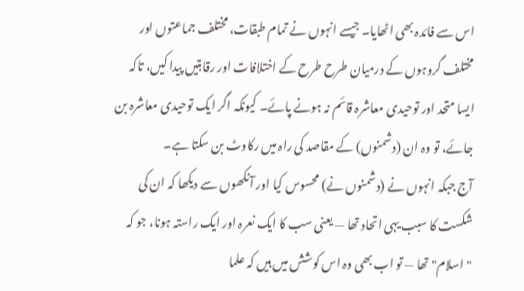اس سے فائدہ بھی اٹھایا۔ جیسے انہوں نے تمام طبقات، مختلف جماعتوں اور مختلف گروہوں کے درمیان طرح طرح کے اختلافات اور رقابتیں پیدا کیں، تاکہ ایسا متحد اور توحیدی معاشرہ قائم نہ ہونے پائے۔ کیونکہ اگر ایک توحیدی معاشرہ بن جائے، تو وہ ان (دشمنوں) کے مقاصد کی راہ میں رکاوٹ بن سکتا ہے۔
آج جبکہ انہوں نے (دشمنوں نے) محسوس کیا اور آنکھوں سے دیکھا کہ ان کی شکست کا سبب یہی اتحاد تھا — یعنی سب کا ایک نعرہ اور ایک راستہ ہونا، جو کہ "اسلام" تھا — تو اب بھی وہ اس کوشش میں ہیں کہ علما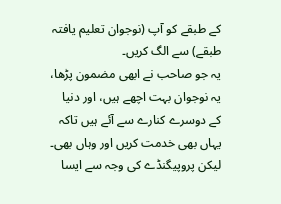کے طبقے کو آپ (نوجوان تعلیم یافتہ طبقے) سے الگ کریں۔
یہ جو صاحب نے ابھی مضمون پڑھا، یہ نوجوان بہت اچھے ہیں، اور دنیا کے دوسرے کنارے سے آئے ہیں تاکہ یہاں بھی خدمت کریں اور وہاں بھی۔ لیکن پروپیگنڈے کی وجہ سے ایسا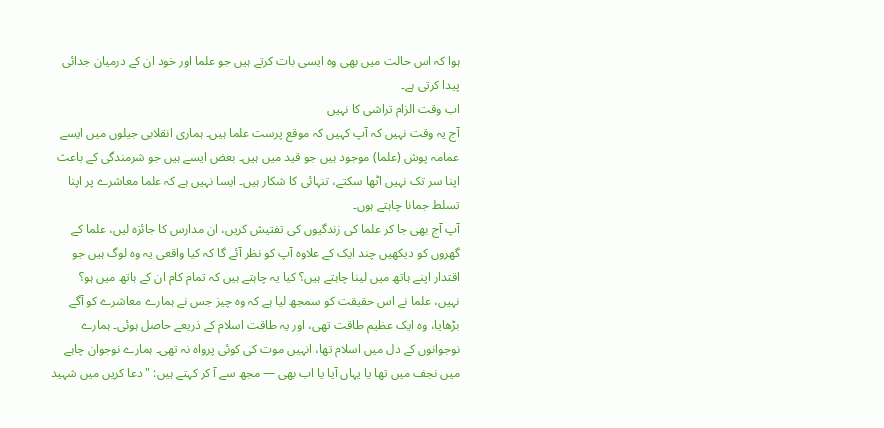ہوا کہ اس حالت میں بھی وہ ایسی بات کرتے ہیں جو علما اور خود ان کے درمیان جدائی پیدا کرتی ہے۔
اب وقت الزام تراشی کا نہیں
آج یہ وقت نہیں کہ آپ کہیں کہ موقع پرست علما ہیں۔ ہماری انقلابی جیلوں میں ایسے عمامہ پوش (علما) موجود ہیں جو قید میں ہیں۔ بعض ایسے ہیں جو شرمندگی کے باعث اپنا سر تک نہیں اٹھا سکتے، تنہائی کا شکار ہیں۔ ایسا نہیں ہے کہ علما معاشرے پر اپنا تسلط جمانا چاہتے ہوں۔
آپ آج بھی جا کر علما کی زندگیوں کی تفتیش کریں، ان مدارس کا جائزہ لیں، علما کے گھروں کو دیکھیں چند ایک کے علاوہ آپ کو نظر آئے گا کہ کیا واقعی یہ وہ لوگ ہیں جو اقتدار اپنے ہاتھ میں لینا چاہتے ہیں؟ کیا یہ چاہتے ہیں کہ تمام کام ان کے ہاتھ میں ہو؟
نہیں، علما نے اس حقیقت کو سمجھ لیا ہے کہ وہ چیز جس نے ہمارے معاشرے کو آگے بڑھایا، وہ ایک عظیم طاقت تھی، اور یہ طاقت اسلام کے ذریعے حاصل ہوئی۔ ہمارے نوجوانوں کے دل میں اسلام تھا، انہیں موت کی کوئی پرواہ نہ تھی۔ ہمارے نوجوان چاہے میں نجف میں تھا یا یہاں آیا یا اب بھی — مجھ سے آ کر کہتے ہیں: "دعا کریں میں شہید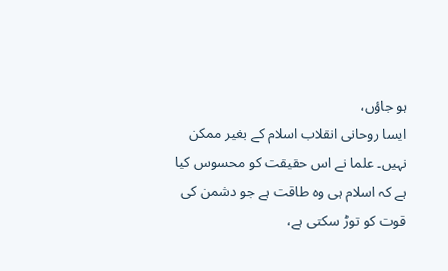ہو جاؤں،
ایسا روحانی انقلاب اسلام کے بغیر ممکن نہیں۔ علما نے اس حقیقت کو محسوس کیا ہے کہ اسلام ہی وہ طاقت ہے جو دشمن کی قوت کو توڑ سکتی ہے،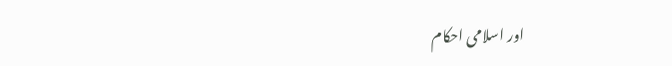اور اسلامی احکام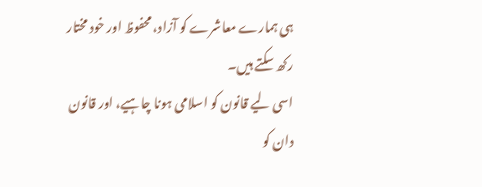ہی ہمارے معاشرے کو آزاد، محفوظ اور خود مختار رکھ سکتے ہیں۔
اسی لیے قانون کو اسلامی ہونا چاہیے، اور قانون دان کو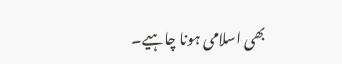بھی اسلامی ہونا چاہیے۔